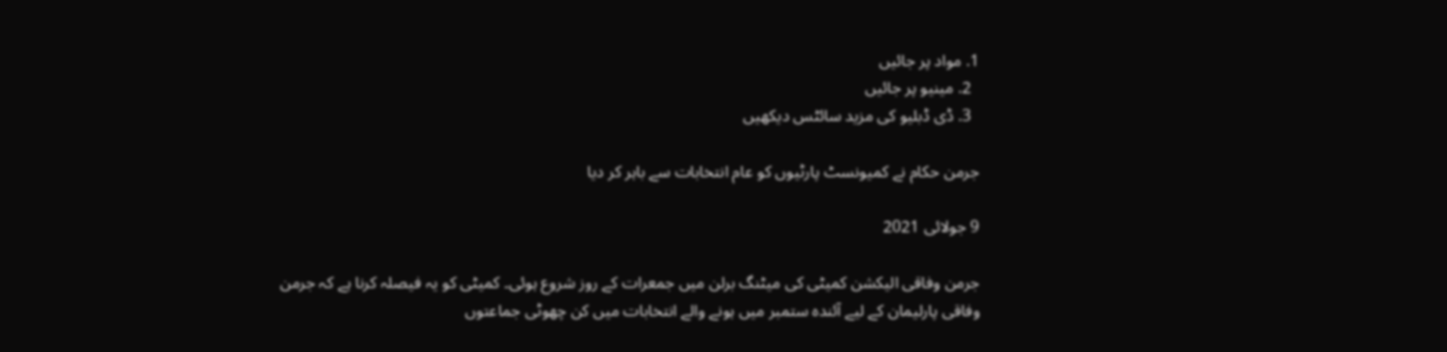1. مواد پر جائیں
  2. مینیو پر جائیں
  3. ڈی ڈبلیو کی مزید سائٹس دیکھیں

جرمن حکام نے کمیونسٹ پارٹیوں کو عام انتخابات سے باہر کر دیا

9 جولائی 2021

جرمن وفاقی الیکشن کمیٹی کی میٹنگ برلن میں جمعرات کے روز شروع ہوئی۔ کمیٹی کو یہ فیصلہ کرنا ہے کہ جرمن وفاقی پارلیمان کے لیے آئندہ ستمبر میں ہونے والے انتخابات میں کن چھوٹی جماعتوں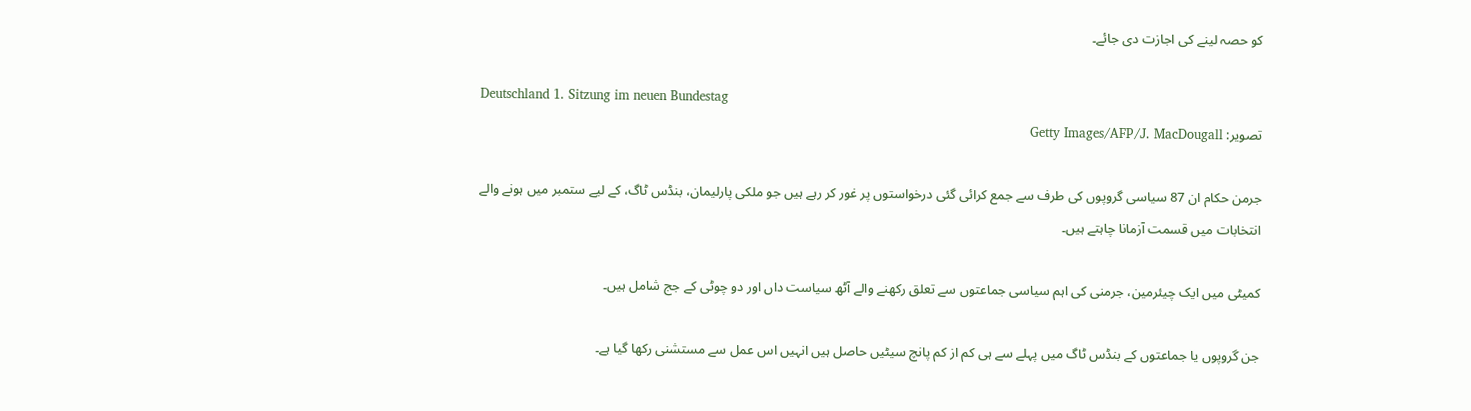کو حصہ لینے کی اجازت دی جائے۔

Deutschland 1. Sitzung im neuen Bundestag
تصویر: Getty Images/AFP/J. MacDougall

جرمن حکام ان 87 سیاسی گروپوں کی طرف سے جمع کرائی گئی درخواستوں پر غور کر رہے ہیں جو ملکی پارلیمان، بنڈس ٹاگ، کے لیے ستمبر میں ہونے والے انتخابات میں قسمت آزمانا چاہتے ہیں۔

کمیٹی میں ایک چیئرمین، جرمنی کی اہم سیاسی جماعتوں سے تعلق رکھنے والے آٹھ سیاست داں اور دو چوٹی کے جج شامل ہیں۔

جن گروپوں یا جماعتوں کے بنڈس ٹاگ میں پہلے سے ہی کم از کم پانچ سیٹیں حاصل ہیں انہیں اس عمل سے مستشنی رکھا گیا ہے۔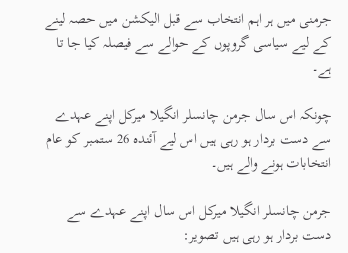جرمنی میں ہر اہم انتخاب سے قبل الیکشن میں حصہ لینے کے لیے سیاسی گروپوں کے حوالے سے فیصلہ کیا جا تا ہے۔

چونکہ اس سال جرمن چانسلر انگیلا میرکل اپنے عہدے سے دست بردار ہو رہی ہیں اس لیے آئندہ 26 ستمبر کو عام انتخابات ہونے والے ہیں۔

جرمن چانسلر انگیلا میرکل اس سال اپنے عہدے سے دست بردار ہو رہی ہیں تصویر: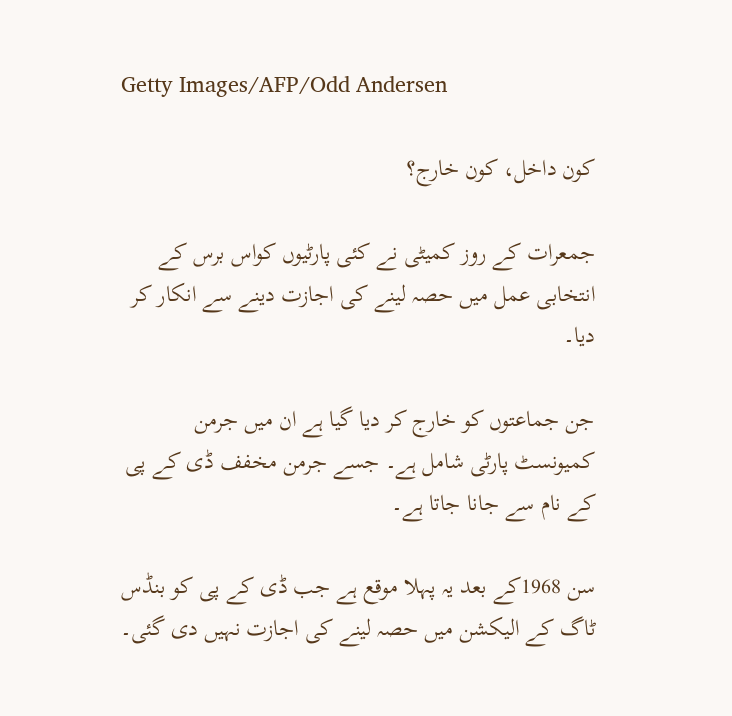Getty Images/AFP/Odd Andersen

کون داخل، کون خارج؟

جمعرات کے روز کمیٹی نے کئی پارٹیوں کواس برس کے انتخابی عمل میں حصہ لینے کی اجازت دینے سے انکار کر دیا۔

جن جماعتوں کو خارج کر دیا گیا ہے ان میں جرمن کمیونسٹ پارٹی شامل ہے۔ جسے جرمن مخفف ڈی کے پی کے نام سے جانا جاتا ہے۔

سن 1968کے بعد یہ پہلا موقع ہے جب ڈی کے پی کو بنڈس ٹاگ کے الیکشن میں حصہ لینے کی اجازت نہیں دی گئی۔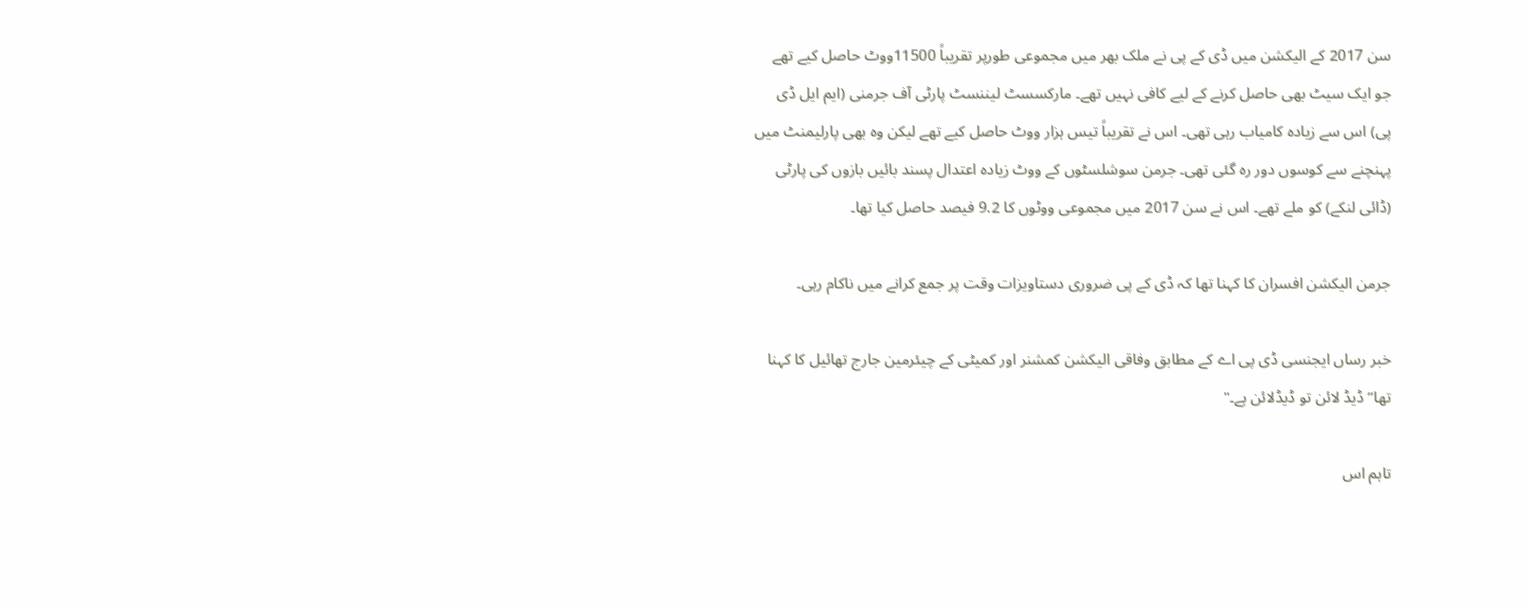سن 2017 کے الیکشن میں ڈی کے پی نے ملک بھر میں مجموعی طورپر تقریباً 11500ووٹ حاصل کیے تھے جو ایک سیٹ بھی حاصل کرنے کے لیے کافی نہیں تھے۔ مارکسسٹ لیننسٹ پارٹی آف جرمنی (ایم ایل ڈی پی) اس سے زیادہ کامیاب رہی تھی۔ اس نے تقریباً تیس ہزار ووٹ حاصل کیے تھے لیکن وہ بھی پارلیمنٹ میں پہنچنے سے کوسوں دور رہ گئی تھی۔ جرمن سوشلسٹوں کے ووٹ زیادہ اعتدال پسند بائیں بازوں کی پارٹی (ڈائی لنکے) کو ملے تھے۔ اس نے سن 2017 میں مجموعی ووٹوں کا 9.2 فیصد حاصل کیا تھا۔

جرمن الیکشن افسران کا کہنا تھا کہ ڈی کے پی ضروری دستاویزات وقت پر جمع کرانے میں ناکام رہی۔

خبر رساں ایجنسی ڈی پی اے کے مطابق وفاقی الیکشن کمشنر اور کمیٹی کے چیئرمین جارج تھائیل کا کہنا تھا”ڈیڈ لائن تو ڈیڈلائن ہے۔"

تاہم اس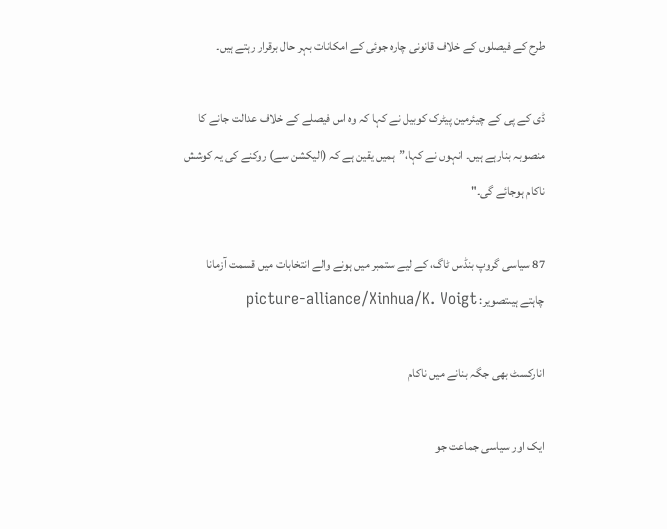طرح کے فیصلوں کے خلاف قانونی چارہ جوئی کے امکانات بہر حال برقرار رہتے ہیں۔

ڈی کے پی کے چیئرمین پیٹرک کوبیل نے کہا کہ وہ اس فیصلے کے خلاف عدالت جانے کا منصوبہ بنارہے ہیں۔ انہوں نے کہا،”ہمیں یقین ہے کہ (الیکشن سے) روکنے کی یہ کوشش ناکام ہوجائے گی۔"

87 سیاسی گروپ بنڈس ٹاگ، کے لیے ستمبر میں ہونے والے انتخابات میں قسمت آزمانا چاہتے ہیںتصویر: picture-alliance/Xinhua/K. Voigt

انارکسٹ بھی جگہ بنانے میں ناکام

ایک اور سیاسی جماعت جو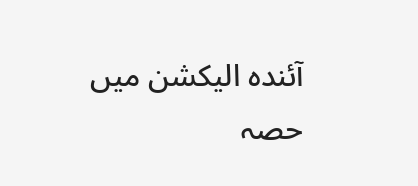آئندہ الیکشن میں حصہ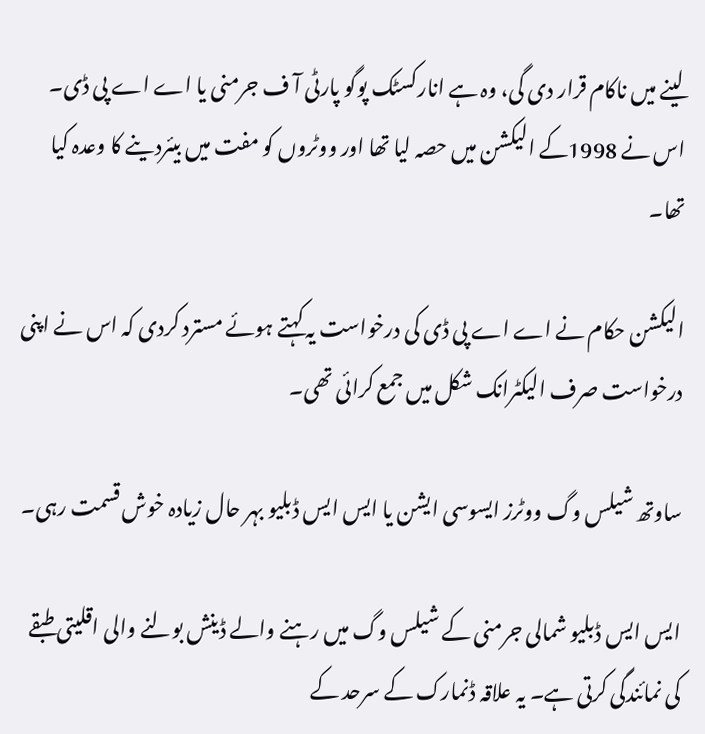لینے میں ناکام قرار دی گی، وہ ہے انارکسٹک پوگو پارٹی آ ف جرمنی یا اے اے پی ڈی۔ اس نے 1998کے الیکشن میں حصہ لیا تھا اور ووٹروں کو مفت میں بیئردینے کا وعدہ کیا تھا۔

الیکشن حکام نے اے اے پی ڈی کی درخواست یہ کہتے ہوئے مسترد کردی کہ اس نے اپنی درخواست صرف الیکٹرانک شکل میں جمع کرائی تھی۔

ساوتھ شیلس وگ ووٹرز ایسوسی ایشن یا ایس ایس ڈبلیو بہر حال زیادہ خوش قسمت رہی۔

ایس ایس ڈبلیو شمالی جرمنی کے شیلس وگ میں رہنے والے ڈینش بولنے والی اقلیتی طبقے کی نمائندگی کرتی ہے۔ یہ علاقہ ڈنمارک کے سرحد کے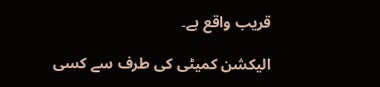قریب واقع ہے۔

الیکشن کمیٹی کی طرف سے کسی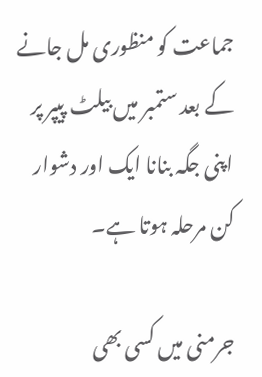جماعت کو منظوری مل جانے کے بعد ستمبر میں بیلٹ پیپر پر اپنی جگہ بنانا ایک اور دشوار کن مرحلہ ہوتا ہے۔

جرمنی میں کسی بھی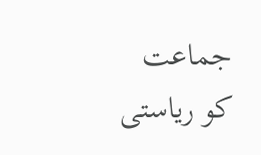جماعت کو ریاستی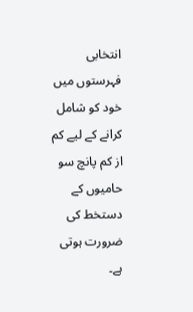انتخابی فہرستوں میں خود کو شامل کرانے کے لیے کم از کم پانچ سو حامیوں کے دستخط کی ضرورت ہوتی ہے۔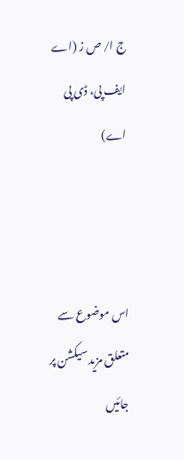ج ا/ ص ز (اے ایف پی، ڈی پی اے)



اس موضوع سے متعلق مزید سیکشن پر جائیں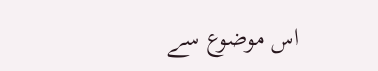اس موضوع سے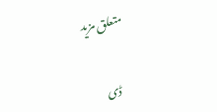متعلق مزید

ڈی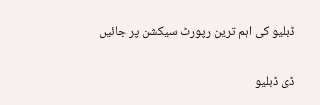ڈبلیو کی اہم ترین رپورٹ سیکشن پر جائیں

ڈی ڈبلیو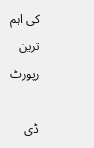کی اہم ترین رپورٹ

ڈی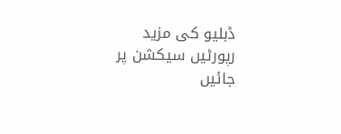ڈبلیو کی مزید رپورٹیں سیکشن پر جائیں